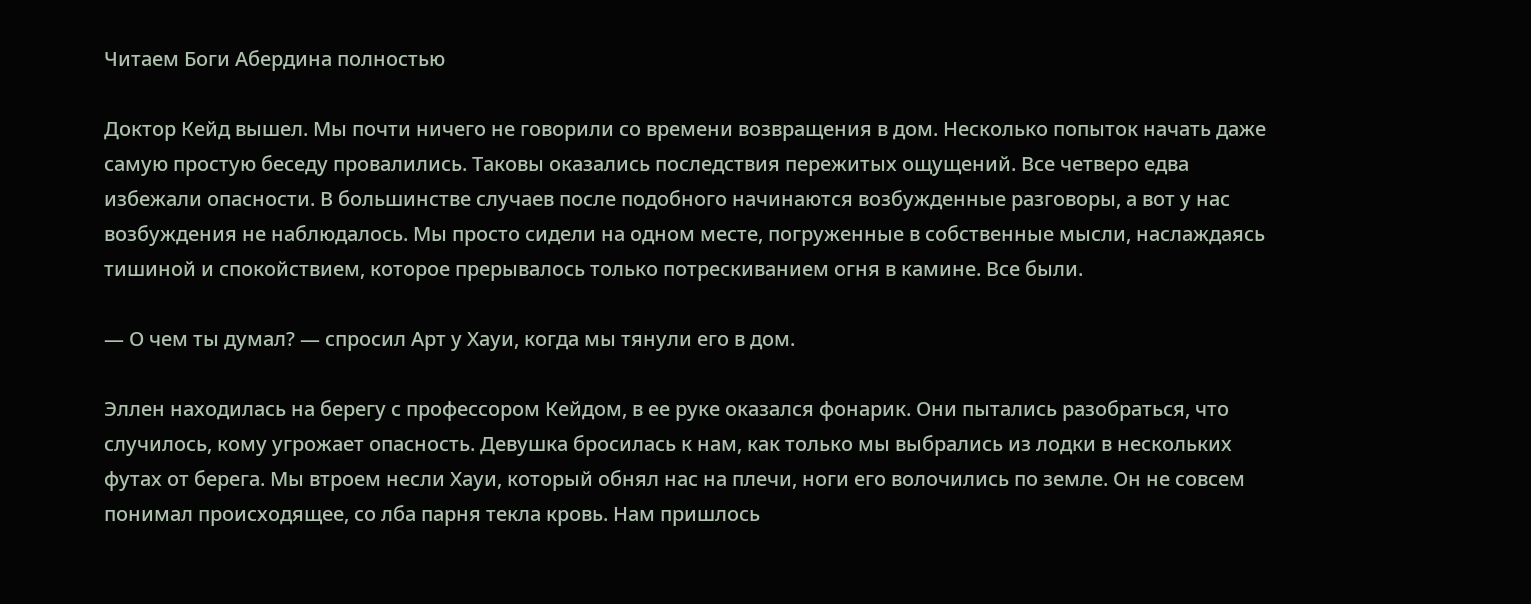Читаем Боги Абердина полностью

Доктор Кейд вышел. Мы почти ничего не говорили со времени возвращения в дом. Несколько попыток начать даже самую простую беседу провалились. Таковы оказались последствия пережитых ощущений. Все четверо едва избежали опасности. В большинстве случаев после подобного начинаются возбужденные разговоры, а вот у нас возбуждения не наблюдалось. Мы просто сидели на одном месте, погруженные в собственные мысли, наслаждаясь тишиной и спокойствием, которое прерывалось только потрескиванием огня в камине. Все были.

— О чем ты думал? — спросил Арт у Хауи, когда мы тянули его в дом.

Эллен находилась на берегу с профессором Кейдом, в ее руке оказался фонарик. Они пытались разобраться, что случилось, кому угрожает опасность. Девушка бросилась к нам, как только мы выбрались из лодки в нескольких футах от берега. Мы втроем несли Хауи, который обнял нас на плечи, ноги его волочились по земле. Он не совсем понимал происходящее, со лба парня текла кровь. Нам пришлось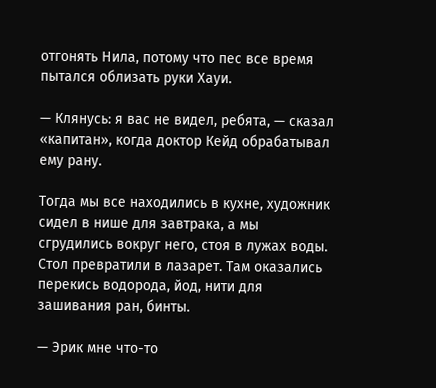отгонять Нила, потому что пес все время пытался облизать руки Хауи.

— Клянусь: я вас не видел, ребята, — сказал «капитан», когда доктор Кейд обрабатывал ему рану.

Тогда мы все находились в кухне, художник сидел в нише для завтрака, а мы сгрудились вокруг него, стоя в лужах воды. Стол превратили в лазарет. Там оказались перекись водорода, йод, нити для зашивания ран, бинты.

— Эрик мне что-то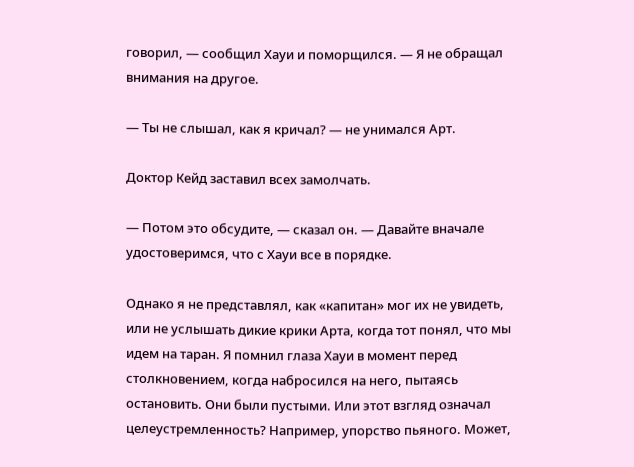говорил, — сообщил Хауи и поморщился. — Я не обращал внимания на другое.

— Ты не слышал, как я кричал? — не унимался Арт.

Доктор Кейд заставил всех замолчать.

— Потом это обсудите, — сказал он. — Давайте вначале удостоверимся, что с Хауи все в порядке.

Однако я не представлял, как «капитан» мог их не увидеть, или не услышать дикие крики Арта, когда тот понял, что мы идем на таран. Я помнил глаза Хауи в момент перед столкновением, когда набросился на него, пытаясь остановить. Они были пустыми. Или этот взгляд означал целеустремленность? Например, упорство пьяного. Может,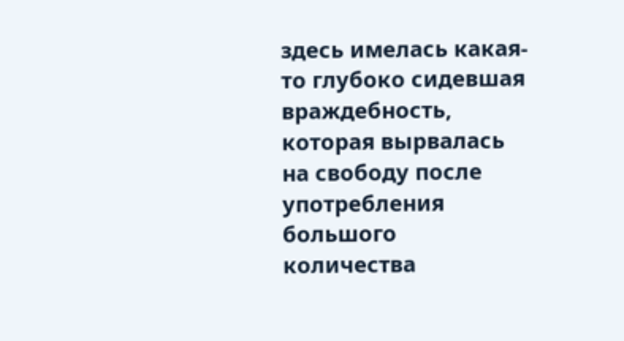здесь имелась какая-то глубоко сидевшая враждебность, которая вырвалась на свободу после употребления большого количества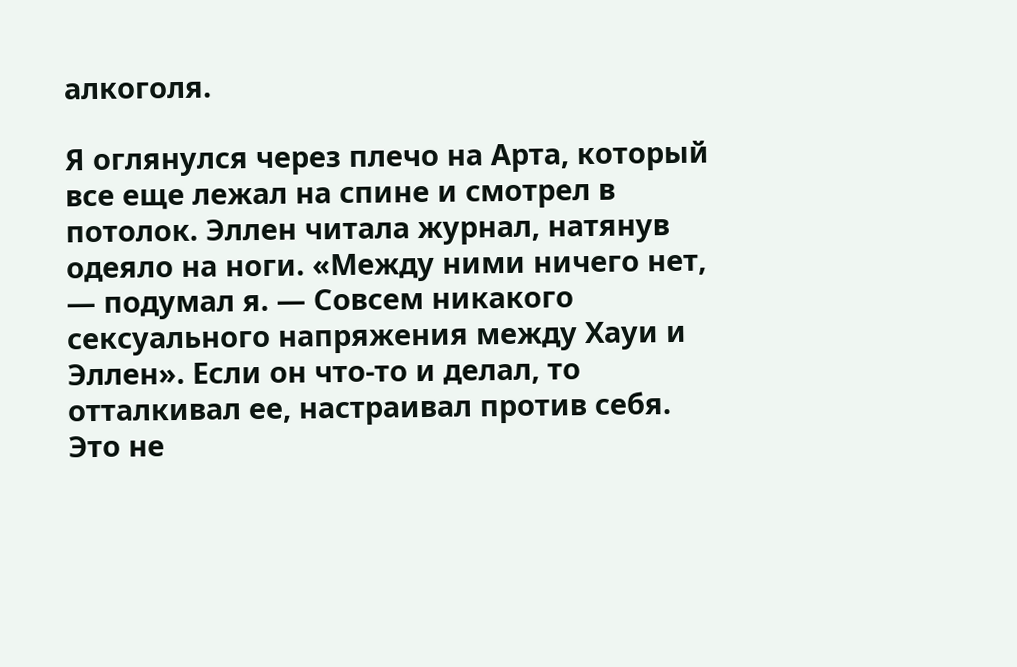алкоголя.

Я оглянулся через плечо на Арта, который все еще лежал на спине и смотрел в потолок. Эллен читала журнал, натянув одеяло на ноги. «Между ними ничего нет, — подумал я. — Совсем никакого сексуального напряжения между Хауи и Эллен». Если он что-то и делал, то отталкивал ее, настраивал против себя. Это не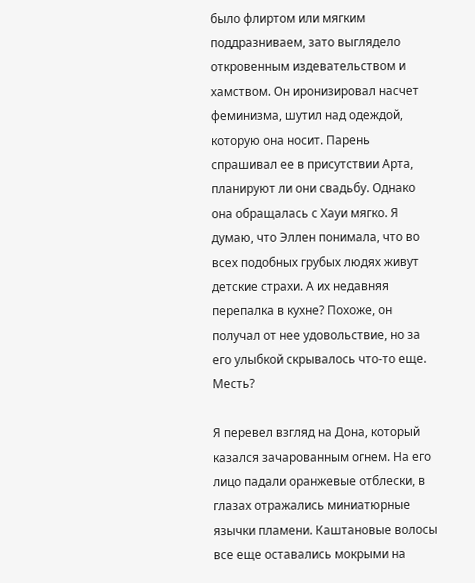было флиртом или мягким поддразниваем, зато выглядело откровенным издевательством и хамством. Он иронизировал насчет феминизма, шутил над одеждой, которую она носит. Парень спрашивал ее в присутствии Арта, планируют ли они свадьбу. Однако она обращалась с Хауи мягко. Я думаю, что Эллен понимала, что во всех подобных грубых людях живут детские страхи. А их недавняя перепалка в кухне? Похоже, он получал от нее удовольствие, но за его улыбкой скрывалось что-то еще. Месть?

Я перевел взгляд на Дона, который казался зачарованным огнем. На его лицо падали оранжевые отблески, в глазах отражались миниатюрные язычки пламени. Каштановые волосы все еще оставались мокрыми на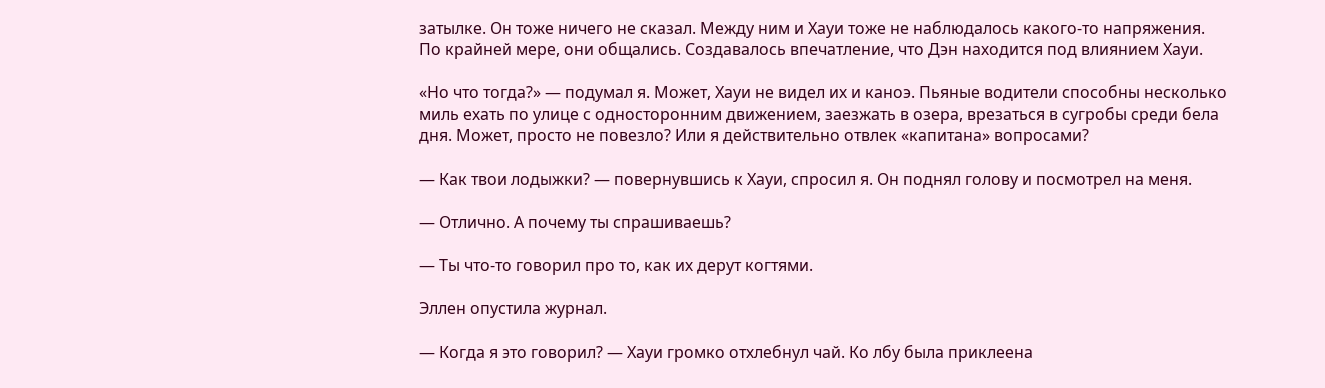затылке. Он тоже ничего не сказал. Между ним и Хауи тоже не наблюдалось какого-то напряжения. По крайней мере, они общались. Создавалось впечатление, что Дэн находится под влиянием Хауи.

«Но что тогда?» — подумал я. Может, Хауи не видел их и каноэ. Пьяные водители способны несколько миль ехать по улице с односторонним движением, заезжать в озера, врезаться в сугробы среди бела дня. Может, просто не повезло? Или я действительно отвлек «капитана» вопросами?

— Как твои лодыжки? — повернувшись к Хауи, спросил я. Он поднял голову и посмотрел на меня.

— Отлично. А почему ты спрашиваешь?

— Ты что-то говорил про то, как их дерут когтями.

Эллен опустила журнал.

— Когда я это говорил? — Хауи громко отхлебнул чай. Ко лбу была приклеена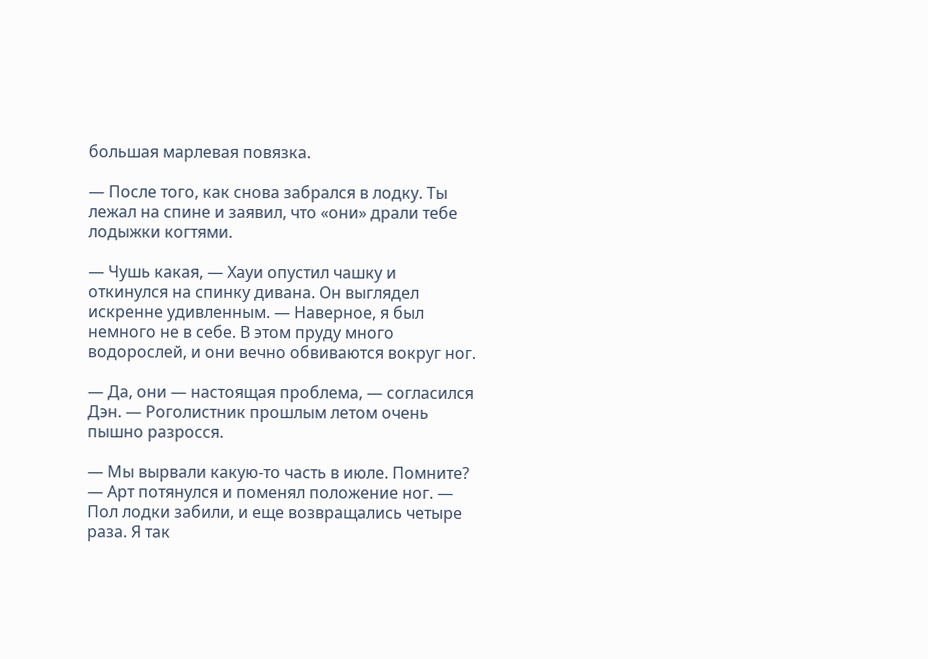большая марлевая повязка.

— После того, как снова забрался в лодку. Ты лежал на спине и заявил, что «они» драли тебе лодыжки когтями.

— Чушь какая, — Хауи опустил чашку и откинулся на спинку дивана. Он выглядел искренне удивленным. — Наверное, я был немного не в себе. В этом пруду много водорослей, и они вечно обвиваются вокруг ног.

— Да, они — настоящая проблема, — согласился Дэн. — Роголистник прошлым летом очень пышно разросся.

— Мы вырвали какую-то часть в июле. Помните? — Арт потянулся и поменял положение ног. — Пол лодки забили, и еще возвращались четыре раза. Я так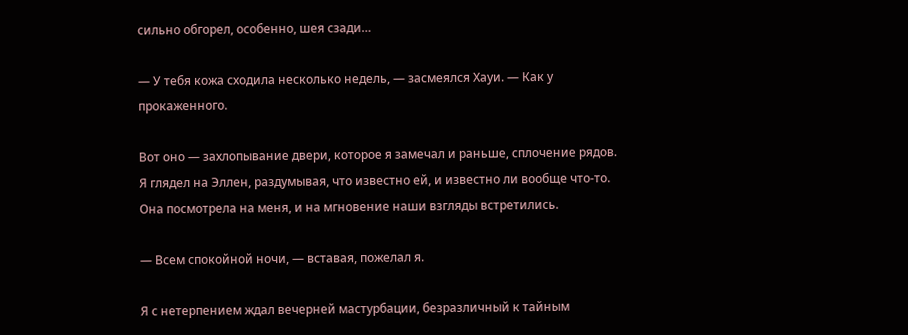сильно обгорел, особенно, шея сзади…

— У тебя кожа сходила несколько недель, — засмеялся Хауи. — Как у прокаженного.

Вот оно — захлопывание двери, которое я замечал и раньше, сплочение рядов. Я глядел на Эллен, раздумывая, что известно ей, и известно ли вообще что-то. Она посмотрела на меня, и на мгновение наши взгляды встретились.

— Всем спокойной ночи, — вставая, пожелал я.

Я с нетерпением ждал вечерней мастурбации, безразличный к тайным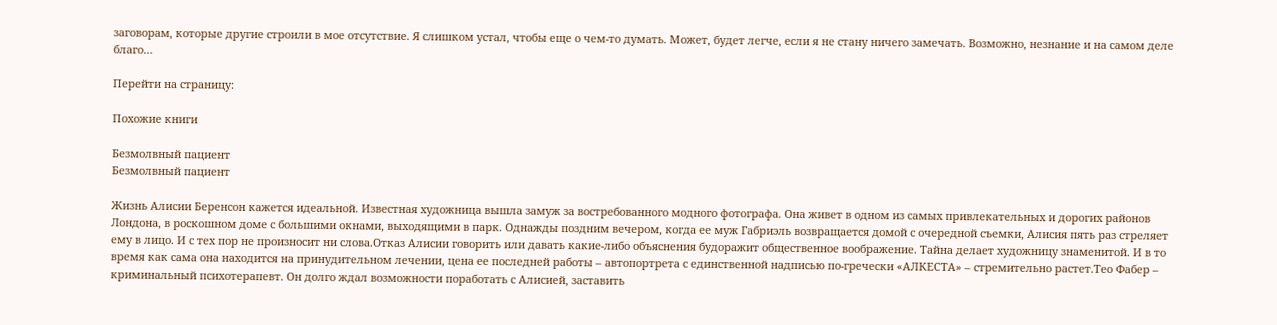заговорам, которые другие строили в мое отсутствие. Я слишком устал, чтобы еще о чем-то думать. Может, будет легче, если я не стану ничего замечать. Возможно, незнание и на самом деле благо…

Перейти на страницу:

Похожие книги

Безмолвный пациент
Безмолвный пациент

Жизнь Алисии Беренсон кажется идеальной. Известная художница вышла замуж за востребованного модного фотографа. Она живет в одном из самых привлекательных и дорогих районов Лондона, в роскошном доме с большими окнами, выходящими в парк. Однажды поздним вечером, когда ее муж Габриэль возвращается домой с очередной съемки, Алисия пять раз стреляет ему в лицо. И с тех пор не произносит ни слова.Отказ Алисии говорить или давать какие-либо объяснения будоражит общественное воображение. Тайна делает художницу знаменитой. И в то время как сама она находится на принудительном лечении, цена ее последней работы – автопортрета с единственной надписью по-гречески «АЛКЕСТА» – стремительно растет.Тео Фабер – криминальный психотерапевт. Он долго ждал возможности поработать с Алисией, заставить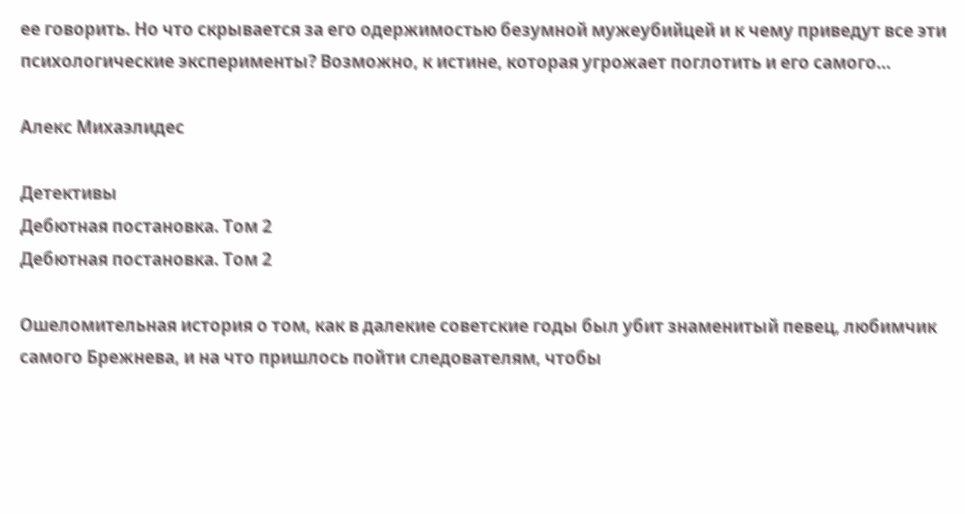ее говорить. Но что скрывается за его одержимостью безумной мужеубийцей и к чему приведут все эти психологические эксперименты? Возможно, к истине, которая угрожает поглотить и его самого…

Алекс Михаэлидес

Детективы
Дебютная постановка. Том 2
Дебютная постановка. Том 2

Ошеломительная история о том, как в далекие советские годы был убит знаменитый певец, любимчик самого Брежнева, и на что пришлось пойти следователям, чтобы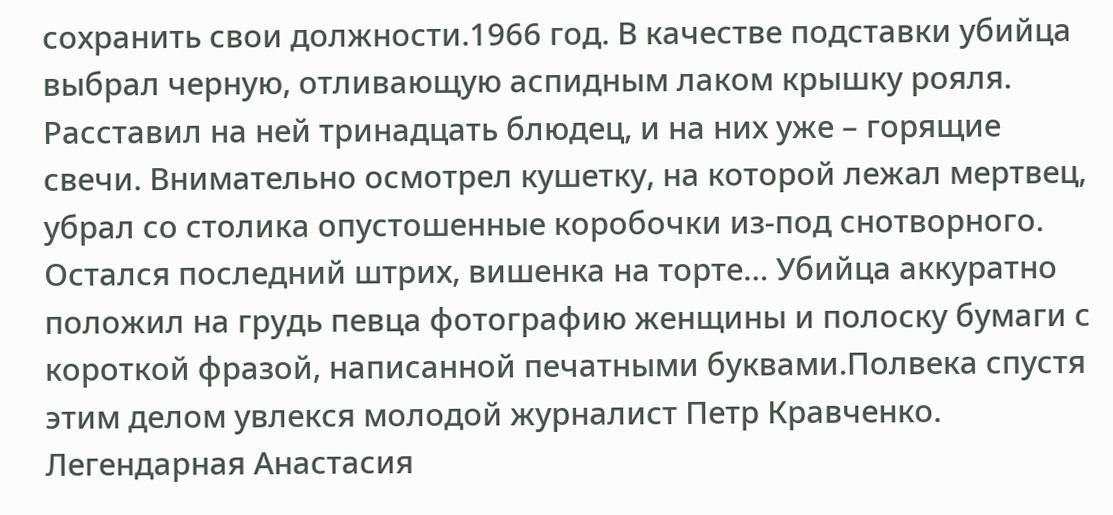сохранить свои должности.1966 год. В качестве подставки убийца выбрал черную, отливающую аспидным лаком крышку рояля. Расставил на ней тринадцать блюдец, и на них уже – горящие свечи. Внимательно осмотрел кушетку, на которой лежал мертвец, убрал со столика опустошенные коробочки из-под снотворного. Остался последний штрих, вишенка на торте… Убийца аккуратно положил на грудь певца фотографию женщины и полоску бумаги с короткой фразой, написанной печатными буквами.Полвека спустя этим делом увлекся молодой журналист Петр Кравченко. Легендарная Анастасия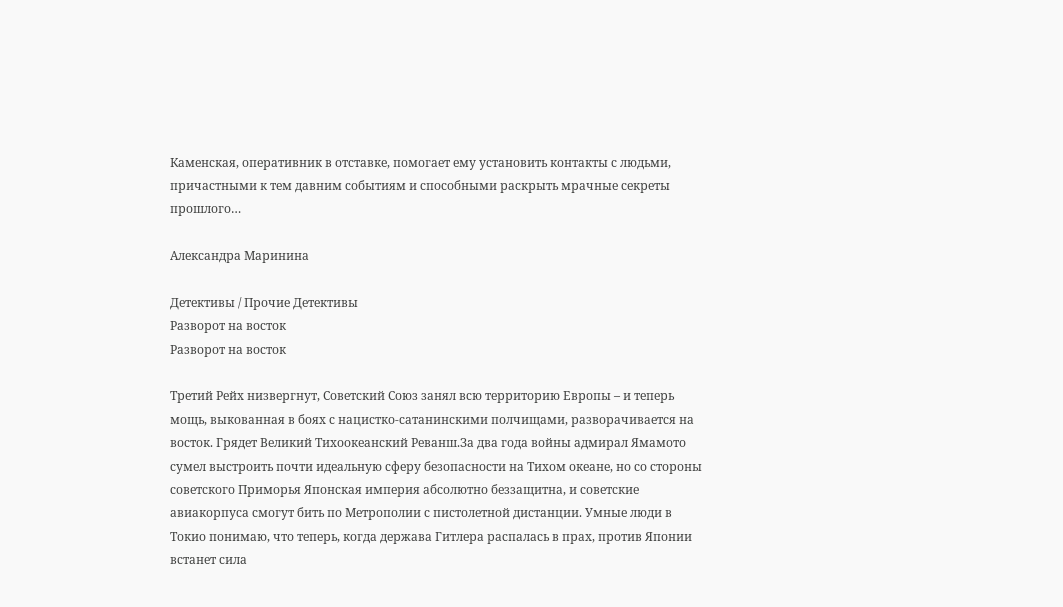Каменская, оперативник в отставке, помогает ему установить контакты с людьми, причастными к тем давним событиям и способными раскрыть мрачные секреты прошлого…

Александра Маринина

Детективы / Прочие Детективы
Разворот на восток
Разворот на восток

Третий Рейх низвергнут, Советский Союз занял всю территорию Европы – и теперь мощь, выкованная в боях с нацистко-сатанинскими полчищами, разворачивается на восток. Грядет Великий Тихоокеанский Реванш.За два года войны адмирал Ямамото сумел выстроить почти идеальную сферу безопасности на Тихом океане, но со стороны советского Приморья Японская империя абсолютно беззащитна, и советские авиакорпуса смогут бить по Метрополии с пистолетной дистанции. Умные люди в Токио понимаю, что теперь, когда держава Гитлера распалась в прах, против Японии встанет сила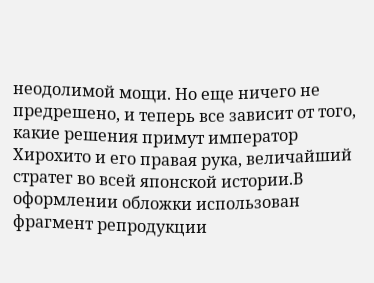неодолимой мощи. Но еще ничего не предрешено, и теперь все зависит от того, какие решения примут император Хирохито и его правая рука, величайший стратег во всей японской истории.В оформлении обложки использован фрагмент репродукции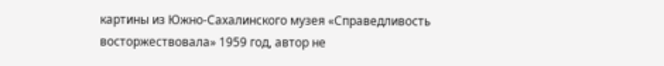картины из Южно-Сахалинского музея «Справедливость восторжествовала» 1959 год, автор не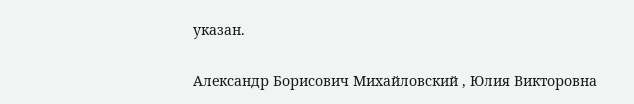указан.

Александр Борисович Михайловский , Юлия Викторовна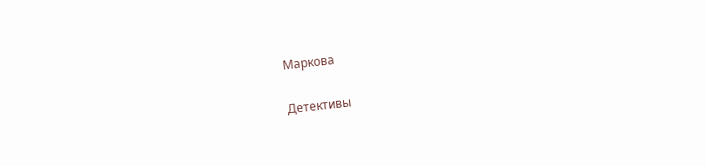Маркова

Детективы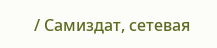/ Самиздат, сетевая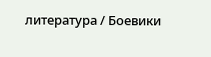литература / Боевики